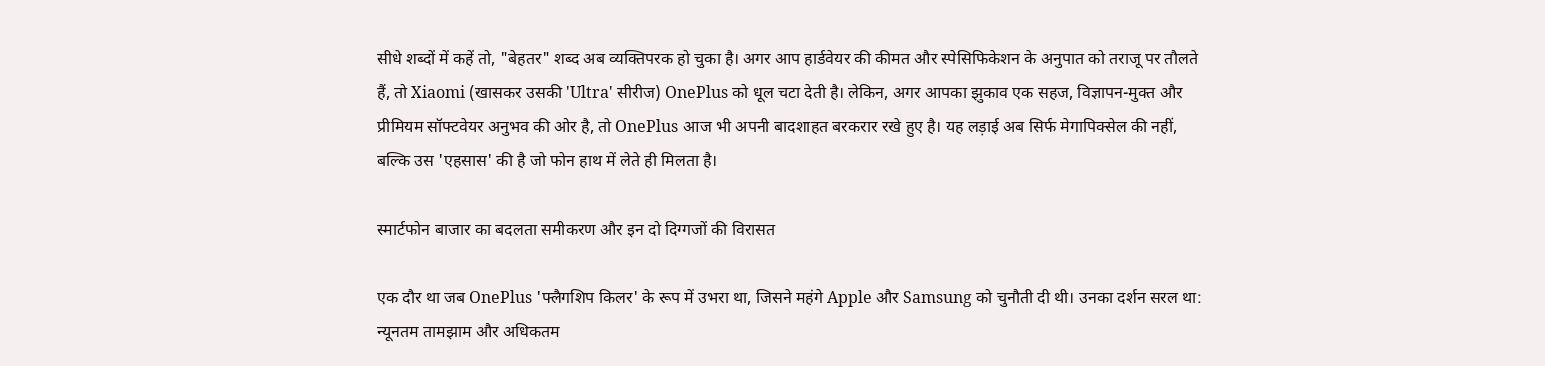सीधे शब्दों में कहें तो, "बेहतर" शब्द अब व्यक्तिपरक हो चुका है। अगर आप हार्डवेयर की कीमत और स्पेसिफिकेशन के अनुपात को तराजू पर तौलते हैं, तो Xiaomi (खासकर उसकी 'Ultra' सीरीज) OnePlus को धूल चटा देती है। लेकिन, अगर आपका झुकाव एक सहज, विज्ञापन-मुक्त और प्रीमियम सॉफ्टवेयर अनुभव की ओर है, तो OnePlus आज भी अपनी बादशाहत बरकरार रखे हुए है। यह लड़ाई अब सिर्फ मेगापिक्सेल की नहीं, बल्कि उस 'एहसास' की है जो फोन हाथ में लेते ही मिलता है।

स्मार्टफोन बाजार का बदलता समीकरण और इन दो दिग्गजों की विरासत

एक दौर था जब OnePlus 'फ्लैगशिप किलर' के रूप में उभरा था, जिसने महंगे Apple और Samsung को चुनौती दी थी। उनका दर्शन सरल था: न्यूनतम तामझाम और अधिकतम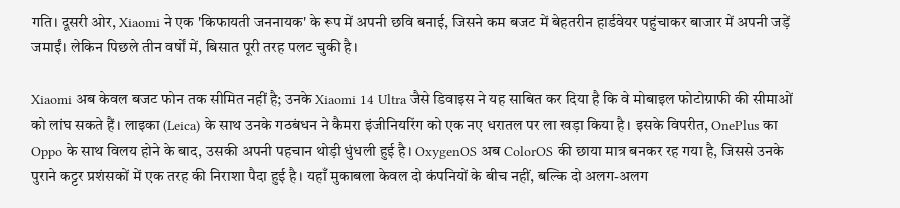गति। दूसरी ओर, Xiaomi ने एक 'किफायती जननायक' के रूप में अपनी छवि बनाई, जिसने कम बजट में बेहतरीन हार्डवेयर पहुंचाकर बाजार में अपनी जड़ें जमाईं। लेकिन पिछले तीन वर्षों में, बिसात पूरी तरह पलट चुकी है।

Xiaomi अब केवल बजट फोन तक सीमित नहीं है; उनके Xiaomi 14 Ultra जैसे डिवाइस ने यह साबित कर दिया है कि वे मोबाइल फोटोग्राफी की सीमाओं को लांघ सकते हैं। लाइका (Leica) के साथ उनके गठबंधन ने कैमरा इंजीनियरिंग को एक नए धरातल पर ला खड़ा किया है। इसके विपरीत, OnePlus का Oppo के साथ विलय होने के बाद, उसकी अपनी पहचान थोड़ी धुंधली हुई है। OxygenOS अब ColorOS की छाया मात्र बनकर रह गया है, जिससे उनके पुराने कट्टर प्रशंसकों में एक तरह की निराशा पैदा हुई है। यहाँ मुकाबला केवल दो कंपनियों के बीच नहीं, बल्कि दो अलग-अलग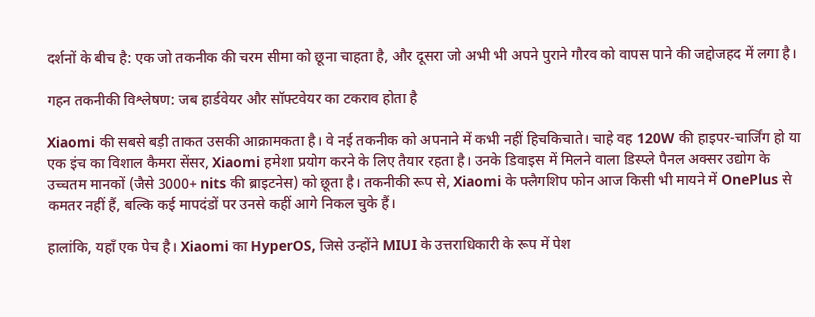दर्शनों के बीच है: एक जो तकनीक की चरम सीमा को छूना चाहता है, और दूसरा जो अभी भी अपने पुराने गौरव को वापस पाने की जद्दोजहद में लगा है।

गहन तकनीकी विश्लेषण: जब हार्डवेयर और सॉफ्टवेयर का टकराव होता है

Xiaomi की सबसे बड़ी ताकत उसकी आक्रामकता है। वे नई तकनीक को अपनाने में कभी नहीं हिचकिचाते। चाहे वह 120W की हाइपर-चार्जिंग हो या एक इंच का विशाल कैमरा सेंसर, Xiaomi हमेशा प्रयोग करने के लिए तैयार रहता है। उनके डिवाइस में मिलने वाला डिस्प्ले पैनल अक्सर उद्योग के उच्चतम मानकों (जैसे 3000+ nits की ब्राइटनेस) को छूता है। तकनीकी रूप से, Xiaomi के फ्लैगशिप फोन आज किसी भी मायने में OnePlus से कमतर नहीं हैं, बल्कि कई मापदंडों पर उनसे कहीं आगे निकल चुके हैं।

हालांकि, यहाँ एक पेच है। Xiaomi का HyperOS, जिसे उन्होंने MIUI के उत्तराधिकारी के रूप में पेश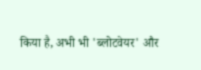किया है, अभी भी 'ब्लोटवेयर' और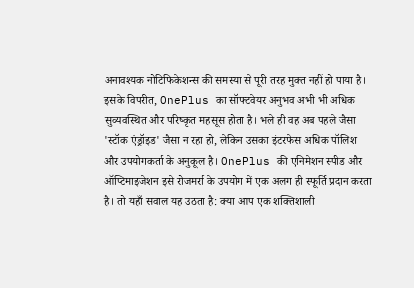अनावश्यक नोटिफिकेशन्स की समस्या से पूरी तरह मुक्त नहीं हो पाया है। इसके विपरीत, OnePlus का सॉफ्टवेयर अनुभव अभी भी अधिक सुव्यवस्थित और परिष्कृत महसूस होता है। भले ही वह अब पहले जैसा 'स्टॉक एंड्रॉइड' जैसा न रहा हो, लेकिन उसका इंटरफेस अधिक पॉलिश और उपयोगकर्ता के अनुकूल है। OnePlus की एनिमेशन स्पीड और ऑप्टिमाइजेशन इसे रोजमर्रा के उपयोग में एक अलग ही स्फूर्ति प्रदान करता है। तो यहाँ सवाल यह उठता है: क्या आप एक शक्तिशाली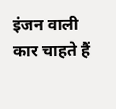इंजन वाली कार चाहते हैं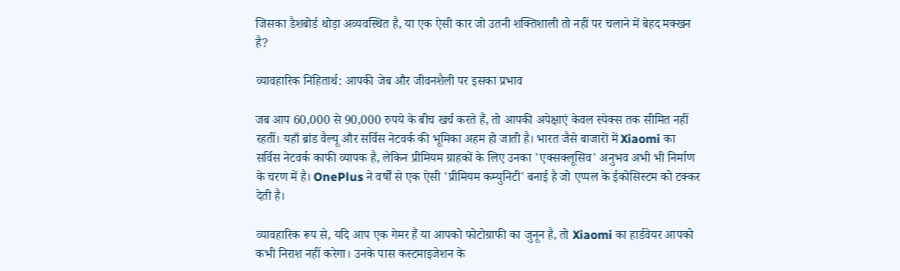जिसका डैशबोर्ड थोड़ा अव्यवस्थित है, या एक ऐसी कार जो उतनी शक्तिशाली तो नहीं पर चलाने में बेहद मक्खन है?

व्यावहारिक निहितार्थ: आपकी जेब और जीवनशैली पर इसका प्रभाव

जब आप 60,000 से 90,000 रुपये के बीच खर्च करते हैं, तो आपकी अपेक्षाएं केवल स्पेक्स तक सीमित नहीं रहतीं। यहाँ ब्रांड वैल्यू और सर्विस नेटवर्क की भूमिका अहम हो जाती है। भारत जैसे बाजारों में Xiaomi का सर्विस नेटवर्क काफी व्यापक है, लेकिन प्रीमियम ग्राहकों के लिए उनका 'एक्सक्लूसिव' अनुभव अभी भी निर्माण के चरण में है। OnePlus ने वर्षों से एक ऐसी 'प्रीमियम कम्युनिटी' बनाई है जो एप्पल के ईकोसिस्टम को टक्कर देती है।

व्यावहारिक रूप से, यदि आप एक गेमर हैं या आपको फोटोग्राफी का जुनून है, तो Xiaomi का हार्डवेयर आपको कभी निराश नहीं करेगा। उनके पास कस्टमाइजेशन के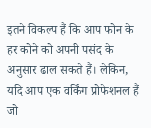इतने विकल्प हैं कि आप फोन के हर कोने को अपनी पसंद के अनुसार ढाल सकते हैं। लेकिन, यदि आप एक वर्किंग प्रोफेशनल हैं जो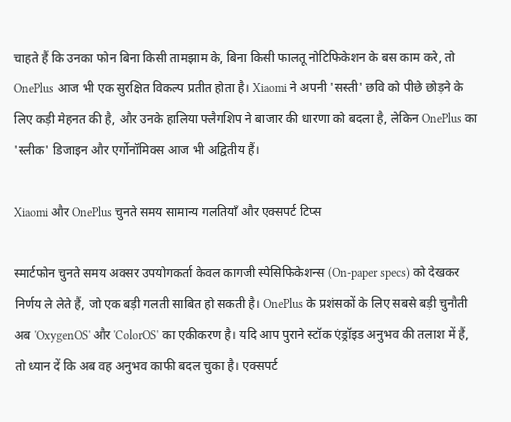चाहते हैं कि उनका फोन बिना किसी तामझाम के, बिना किसी फालतू नोटिफिकेशन के बस काम करे, तो OnePlus आज भी एक सुरक्षित विकल्प प्रतीत होता है। Xiaomi ने अपनी 'सस्ती' छवि को पीछे छोड़ने के लिए कड़ी मेहनत की है, और उनके हालिया फ्लैगशिप ने बाजार की धारणा को बदला है, लेकिन OnePlus का 'स्लीक' डिजाइन और एर्गोनॉमिक्स आज भी अद्वितीय हैं।

Xiaomi और OnePlus चुनते समय सामान्य गलतियाँ और एक्सपर्ट टिप्स

स्मार्टफोन चुनते समय अक्सर उपयोगकर्ता केवल कागजी स्पेसिफिकेशन्स (On-paper specs) को देखकर निर्णय ले लेते हैं, जो एक बड़ी गलती साबित हो सकती है। OnePlus के प्रशंसकों के लिए सबसे बड़ी चुनौती अब 'OxygenOS' और 'ColorOS' का एकीकरण है। यदि आप पुराने स्टॉक एंड्रॉइड अनुभव की तलाश में हैं, तो ध्यान दें कि अब वह अनुभव काफी बदल चुका है। एक्सपर्ट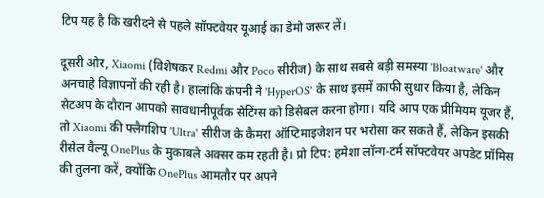टिप यह है कि खरीदने से पहले सॉफ्टवेयर यूआई का डेमो जरूर लें।

दूसरी ओर, Xiaomi (विशेषकर Redmi और Poco सीरीज) के साथ सबसे बड़ी समस्या 'Bloatware' और अनचाहे विज्ञापनों की रही है। हालांकि कंपनी ने 'HyperOS' के साथ इसमें काफी सुधार किया है, लेकिन सेटअप के दौरान आपको सावधानीपूर्वक सेटिंग्स को डिसेबल करना होगा। यदि आप एक प्रीमियम यूजर हैं, तो Xiaomi की फ्लैगशिप 'Ultra' सीरीज के कैमरा ऑप्टिमाइजेशन पर भरोसा कर सकते हैं, लेकिन इसकी रीसेल वैल्यू OnePlus के मुकाबले अक्सर कम रहती है। प्रो टिप: हमेशा लॉन्ग-टर्म सॉफ्टवेयर अपडेट प्रॉमिस की तुलना करें, क्योंकि OnePlus आमतौर पर अपने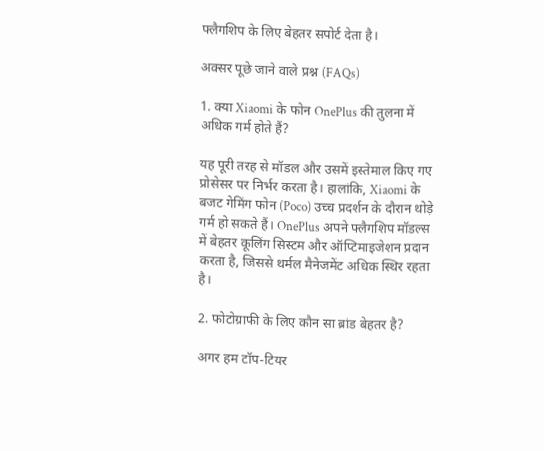फ्लैगशिप के लिए बेहतर सपोर्ट देता है।

अक्सर पूछे जाने वाले प्रश्न (FAQs)

1. क्या Xiaomi के फोन OnePlus की तुलना में अधिक गर्म होते हैं?

यह पूरी तरह से मॉडल और उसमें इस्तेमाल किए गए प्रोसेसर पर निर्भर करता है। हालांकि, Xiaomi के बजट गेमिंग फोन (Poco) उच्च प्रदर्शन के दौरान थोड़े गर्म हो सकते हैं। OnePlus अपने फ्लैगशिप मॉडल्स में बेहतर कूलिंग सिस्टम और ऑप्टिमाइजेशन प्रदान करता है, जिससे थर्मल मैनेजमेंट अधिक स्थिर रहता है।

2. फोटोग्राफी के लिए कौन सा ब्रांड बेहतर है?

अगर हम टॉप-टियर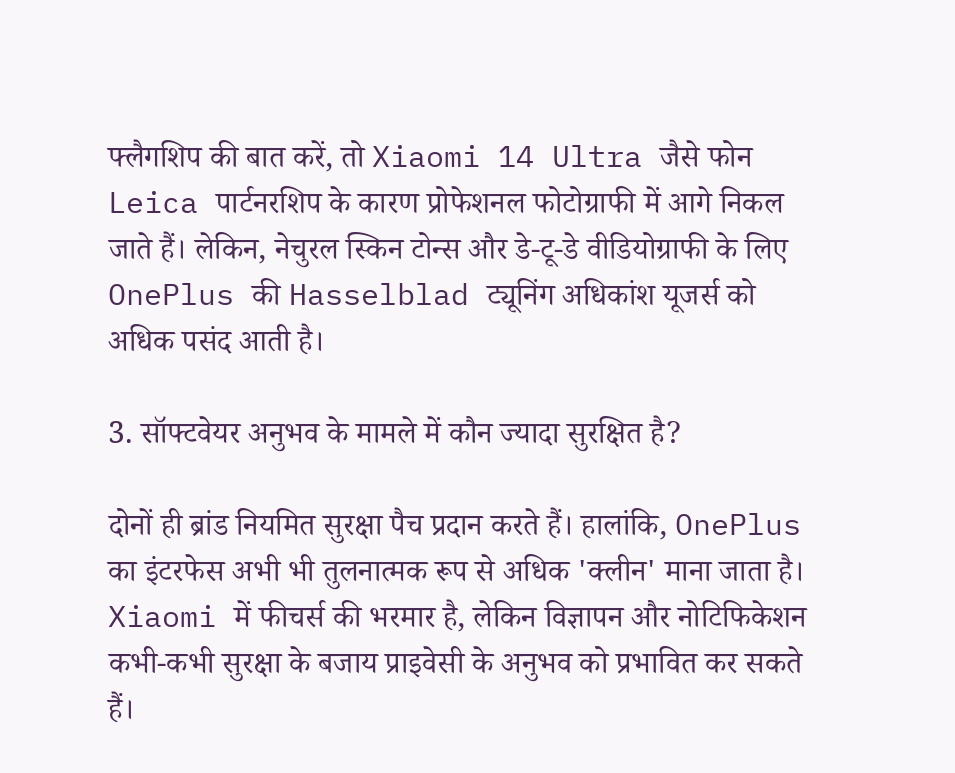फ्लैगशिप की बात करें, तो Xiaomi 14 Ultra जैसे फोन Leica पार्टनरशिप के कारण प्रोफेशनल फोटोग्राफी में आगे निकल जाते हैं। लेकिन, नेचुरल स्किन टोन्स और डे-टू-डे वीडियोग्राफी के लिए OnePlus की Hasselblad ट्यूनिंग अधिकांश यूजर्स को अधिक पसंद आती है।

3. सॉफ्टवेयर अनुभव के मामले में कौन ज्यादा सुरक्षित है?

दोनों ही ब्रांड नियमित सुरक्षा पैच प्रदान करते हैं। हालांकि, OnePlus का इंटरफेस अभी भी तुलनात्मक रूप से अधिक 'क्लीन' माना जाता है। Xiaomi में फीचर्स की भरमार है, लेकिन विज्ञापन और नोटिफिकेशन कभी-कभी सुरक्षा के बजाय प्राइवेसी के अनुभव को प्रभावित कर सकते हैं।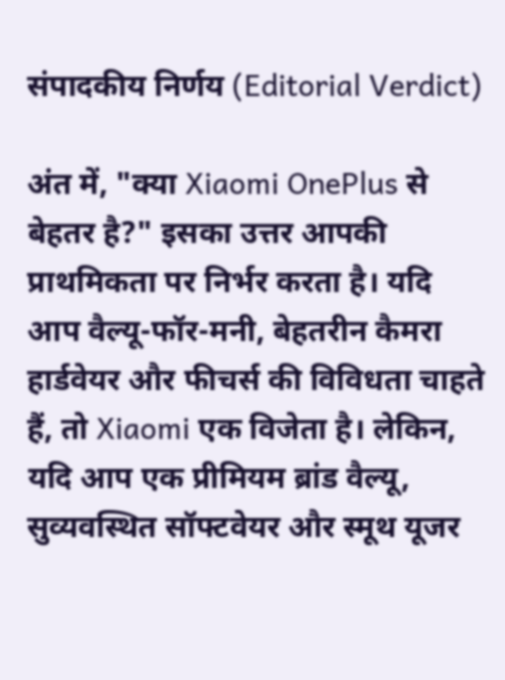संपादकीय निर्णय (Editorial Verdict)

अंत में, "क्या Xiaomi OnePlus से बेहतर है?" इसका उत्तर आपकी प्राथमिकता पर निर्भर करता है। यदि आप वैल्यू-फॉर-मनी, बेहतरीन कैमरा हार्डवेयर और फीचर्स की विविधता चाहते हैं, तो Xiaomi एक विजेता है। लेकिन, यदि आप एक प्रीमियम ब्रांड वैल्यू, सुव्यवस्थित सॉफ्टवेयर और स्मूथ यूजर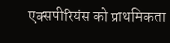एक्सपीरियंस को प्राथमिकता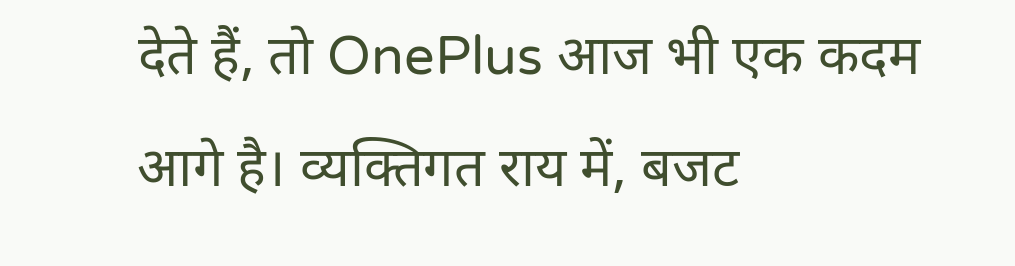देते हैं, तो OnePlus आज भी एक कदम आगे है। व्यक्तिगत राय में, बजट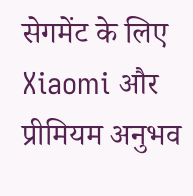सेगमेंट के लिए Xiaomi और प्रीमियम अनुभव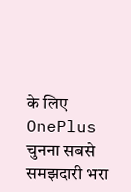के लिए OnePlus चुनना सबसे समझदारी भरा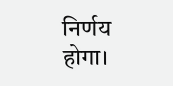निर्णय होगा।